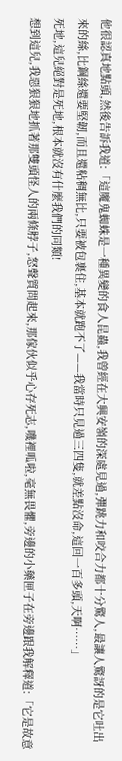他很認真地點頭,然後告訴我道:「這魔鬼蜘蛛是一種異變的食人昆蟲,我曾經在大興安嶺的深處見過,彈跳力和咬合力都十分驚人,最讓人驚訝的是它吐出來的絲,比鋼絲還要堅韌,而且還粘稠無比,只要被包裹住,基本就跑不了——我當時只見過三四隻,就差點沒命,這回一百多頭,天啊……」
死地,這兒絕對是死地,根本就沒有什麼我們的同類!
想到這兒,我惡狠狠地抓著那雙頭怪人的兩條脖子,怒聲質問起來,那傢伙似乎心存死志,嘰裡呱啦,毫無畏懼,旁邊的小藥匣子在旁邊跟我解釋道:「它是故意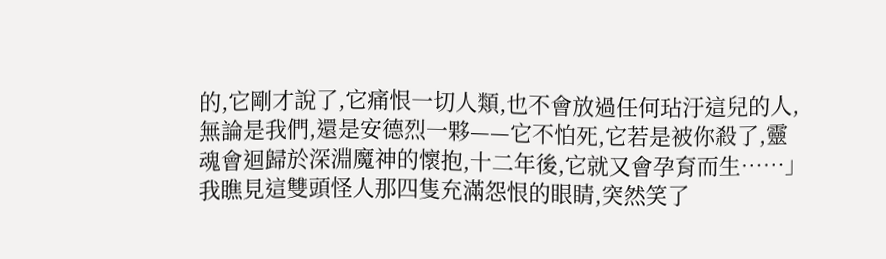的,它剛才說了,它痛恨一切人類,也不會放過任何玷汙這兒的人,無論是我們,還是安德烈一夥——它不怕死,它若是被你殺了,靈魂會迴歸於深淵魔神的懷抱,十二年後,它就又會孕育而生……」
我瞧見這雙頭怪人那四隻充滿怨恨的眼睛,突然笑了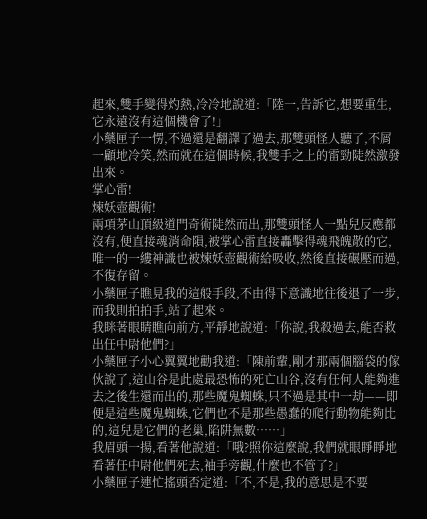起來,雙手變得灼熱,冷冷地說道:「陸一,告訴它,想要重生,它永遠沒有這個機會了!」
小藥匣子一愣,不過還是翻譯了過去,那雙頭怪人聽了,不屑一顧地冷笑,然而就在這個時候,我雙手之上的雷勁陡然激發出來。
掌心雷!
煉妖壺觀術!
兩項茅山頂級道門奇術陡然而出,那雙頭怪人一點兒反應都沒有,便直接魂消命隕,被掌心雷直接轟擊得魂飛魄散的它,唯一的一縷神識也被煉妖壺觀術給吸收,然後直接碾壓而過,不復存留。
小藥匣子瞧見我的這般手段,不由得下意識地往後退了一步,而我則拍拍手,站了起來。
我眯著眼睛瞧向前方,平靜地說道:「你說,我殺過去,能否救出任中尉他們?」
小藥匣子小心翼翼地勸我道:「陳前輩,剛才那兩個腦袋的傢伙說了,這山谷是此處最恐怖的死亡山谷,沒有任何人能夠進去之後生還而出的,那些魔鬼蜘蛛,只不過是其中一劫——即便是這些魔鬼蜘蛛,它們也不是那些愚蠢的爬行動物能夠比的,這兒是它們的老巢,陷阱無數……」
我眉頭一揚,看著他說道:「哦?照你這麼說,我們就眼睜睜地看著任中尉他們死去,袖手旁觀,什麼也不管了?」
小藥匣子連忙搖頭否定道:「不,不是,我的意思是不要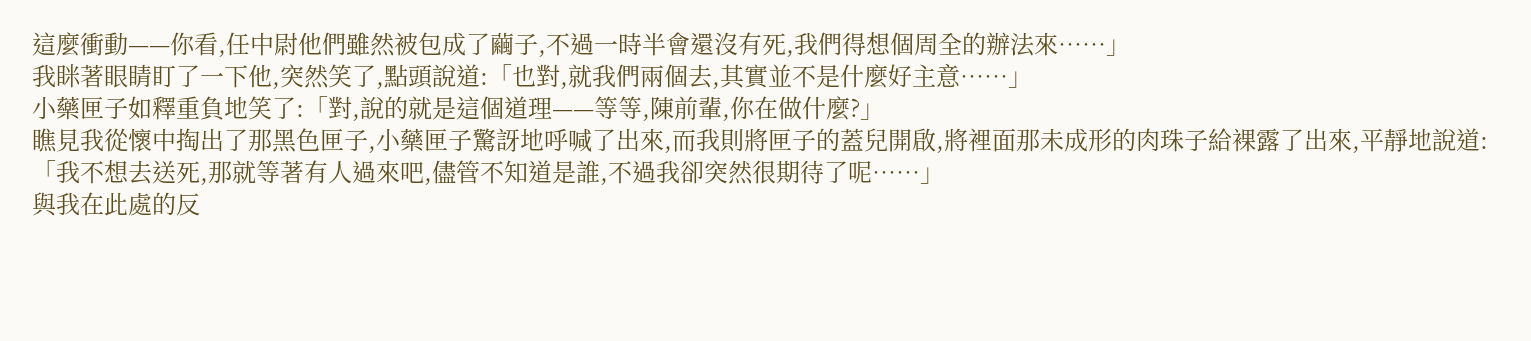這麼衝動——你看,任中尉他們雖然被包成了繭子,不過一時半會還沒有死,我們得想個周全的辦法來……」
我眯著眼睛盯了一下他,突然笑了,點頭說道:「也對,就我們兩個去,其實並不是什麼好主意……」
小藥匣子如釋重負地笑了:「對,說的就是這個道理——等等,陳前輩,你在做什麼?」
瞧見我從懷中掏出了那黑色匣子,小藥匣子驚訝地呼喊了出來,而我則將匣子的蓋兒開啟,將裡面那未成形的肉珠子給裸露了出來,平靜地說道:「我不想去送死,那就等著有人過來吧,儘管不知道是誰,不過我卻突然很期待了呢……」
與我在此處的反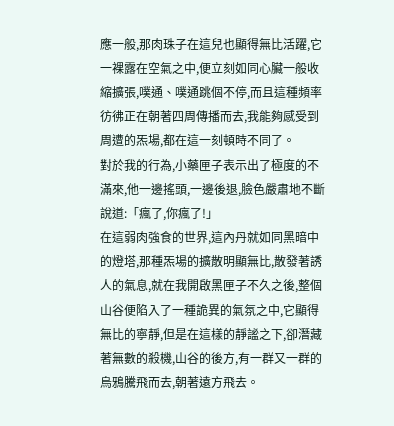應一般,那肉珠子在這兒也顯得無比活躍,它一裸露在空氣之中,便立刻如同心臟一般收縮擴張,噗通、噗通跳個不停,而且這種頻率彷彿正在朝著四周傳播而去,我能夠感受到周遭的炁場,都在這一刻頓時不同了。
對於我的行為,小藥匣子表示出了極度的不滿來,他一邊搖頭,一邊後退,臉色嚴肅地不斷說道:「瘋了,你瘋了!」
在這弱肉強食的世界,這內丹就如同黑暗中的燈塔,那種炁場的擴散明顯無比,散發著誘人的氣息,就在我開啟黑匣子不久之後,整個山谷便陷入了一種詭異的氣氛之中,它顯得無比的寧靜,但是在這樣的靜謐之下,卻潛藏著無數的殺機,山谷的後方,有一群又一群的烏鴉騰飛而去,朝著遠方飛去。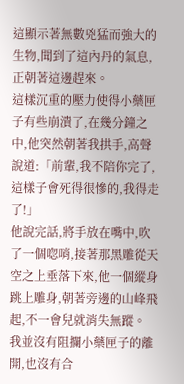這顯示著無數兇猛而強大的生物,聞到了這內丹的氣息,正朝著這邊趕來。
這樣沉重的壓力使得小藥匣子有些崩潰了,在幾分鐘之中,他突然朝著我拱手,高聲說道:「前輩,我不陪你完了,這樣子會死得很慘的,我得走了!」
他說完話,將手放在嘴中,吹了一個唿哨,接著那黑雕從天空之上垂落下來,他一個縱身跳上雕身,朝著旁邊的山峰飛起,不一會兒就消失無蹤。
我並沒有阻攔小藥匣子的離開,也沒有合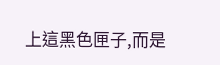上這黑色匣子,而是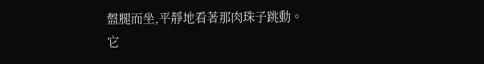盤腿而坐,平靜地看著那肉珠子跳動。
它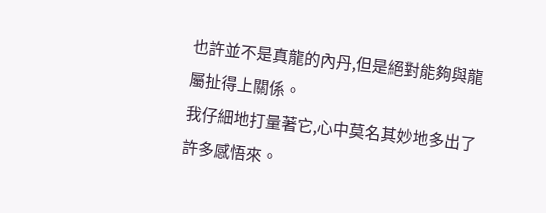也許並不是真龍的內丹,但是絕對能夠與龍屬扯得上關係。
我仔細地打量著它,心中莫名其妙地多出了許多感悟來。